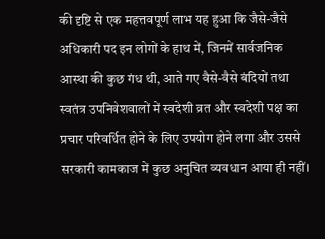की दृष्टि से एक महत्तवपूर्ण लाभ यह हुआ कि जैसे-जैसे अधिकारी पद इन लोगों के हाथ में, जिनमें सार्वजनिक आस्था की कुछ गंध थी, आते गए वैसे-वैसे बंदियों तथा स्वतंत्र उपनिवेशवालों में स्वदेशी व्रत और स्वदेशी पक्ष का प्रचार परिवर्धित होने के लिए उपयोग होने लगा और उससे सरकारी कामकाज में कुछ अनुचित व्यवधान आया ही नहीं।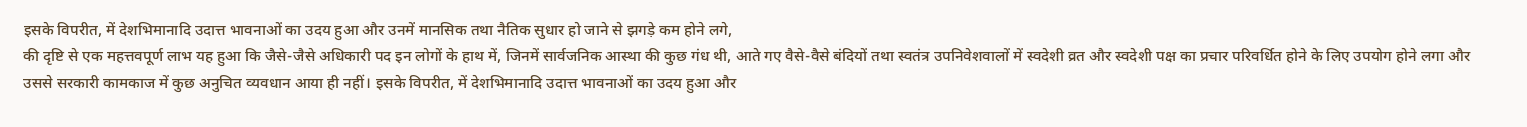इसके विपरीत, में देशभिमानादि उदात्त भावनाओं का उदय हुआ और उनमें मानसिक तथा नैतिक सुधार हो जाने से झगड़े कम होने लगे,
की दृष्टि से एक महत्तवपूर्ण लाभ यह हुआ कि जैसे-जैसे अधिकारी पद इन लोगों के हाथ में, जिनमें सार्वजनिक आस्था की कुछ गंध थी, आते गए वैसे-वैसे बंदियों तथा स्वतंत्र उपनिवेशवालों में स्वदेशी व्रत और स्वदेशी पक्ष का प्रचार परिवर्धित होने के लिए उपयोग होने लगा और उससे सरकारी कामकाज में कुछ अनुचित व्यवधान आया ही नहीं। इसके विपरीत, में देशभिमानादि उदात्त भावनाओं का उदय हुआ और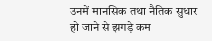उनमें मानसिक तथा नैतिक सुधार हो जाने से झगड़े कम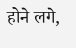होने लगे,